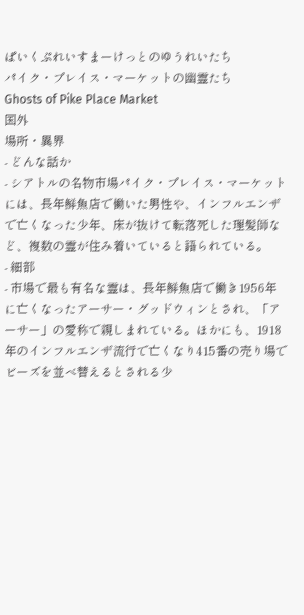ぱいくぷれいすまーけっとのゆうれいたち
パイク・プレイス・マーケットの幽霊たち
Ghosts of Pike Place Market
国外
場所・異界
- どんな話か
- シアトルの名物市場パイク・プレイス・マーケットには、長年鮮魚店で働いた男性や、インフルエンザで亡くなった少年、床が抜けて転落死した理髪師など、複数の霊が住み着いていると語られている。
- 細部
- 市場で最も有名な霊は、長年鮮魚店で働き1956年に亡くなったアーサー・グッドウィンとされ、「アーサー」の愛称で親しまれている。ほかにも、1918年のインフルエンザ流行で亡くなり415番の売り場でビーズを並べ替えるとされる少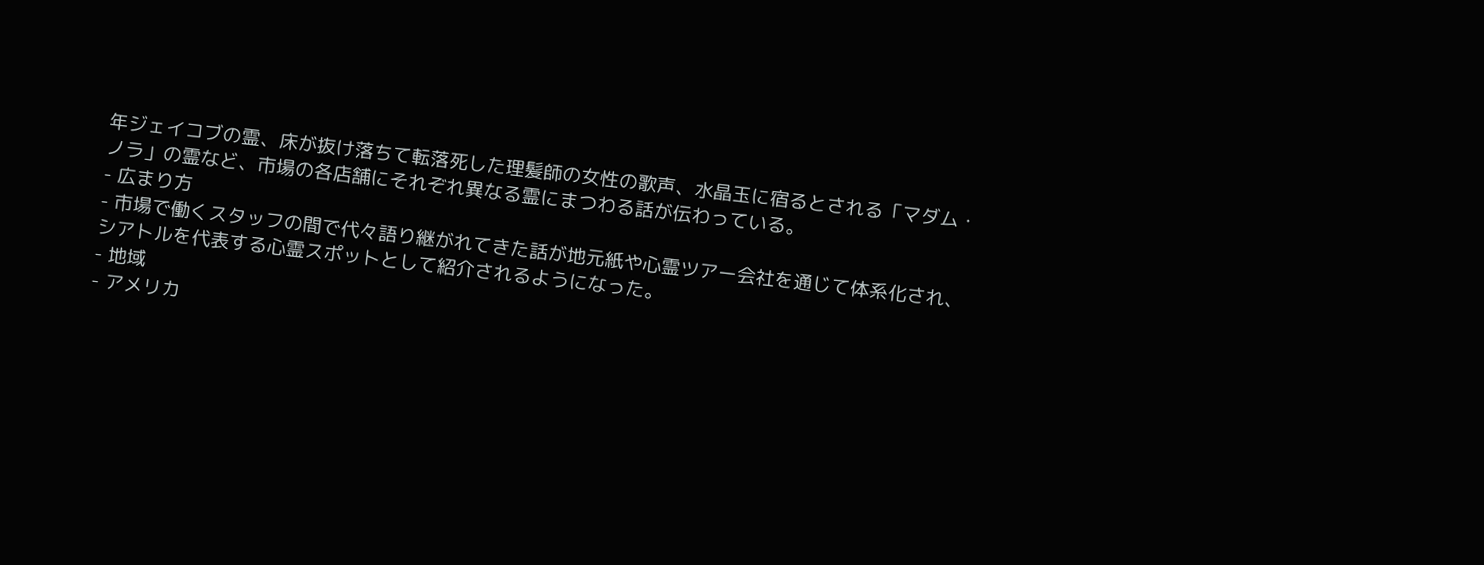年ジェイコブの霊、床が抜け落ちて転落死した理髪師の女性の歌声、水晶玉に宿るとされる「マダム・ノラ」の霊など、市場の各店舗にそれぞれ異なる霊にまつわる話が伝わっている。
- 広まり方
- 市場で働くスタッフの間で代々語り継がれてきた話が地元紙や心霊ツアー会社を通じて体系化され、シアトルを代表する心霊スポットとして紹介されるようになった。
- 地域
- アメリカ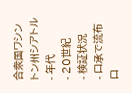合衆国ワシントン州シアトル
- 年代
- 20世紀
- 検証状況
- 口承で流布
口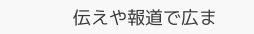伝えや報道で広ま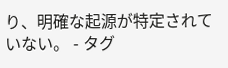り、明確な起源が特定されていない。 - タグ